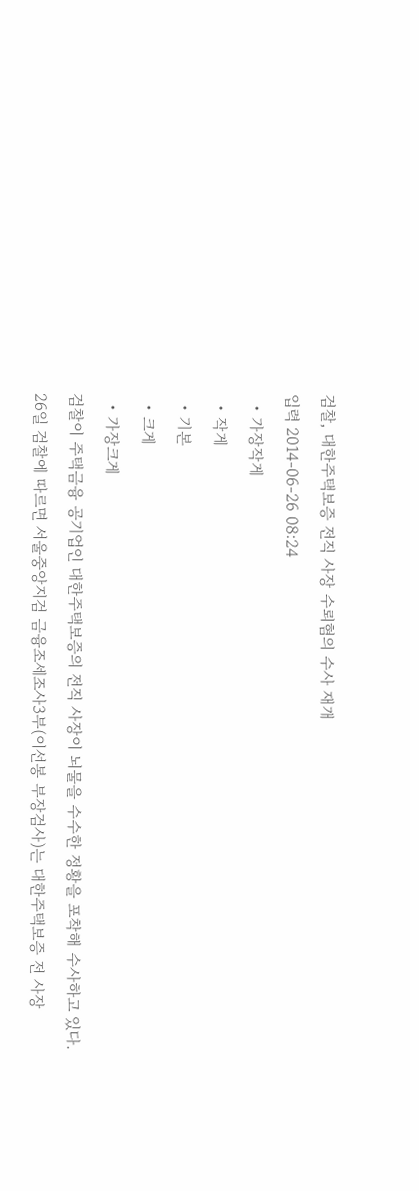검찰, 대한주택보증 전직 사장 수뢰혐의 수사 재개

입력 2014-06-26 08:24

  • 가장작게

  • 작게

  • 기본

  • 크게

  • 가장크게

검찰이 주택금융 공기업인 대한주택보증의 전직 사장이 뇌물을 수수한 정황을 포착해 수사하고 있다.

26일 검찰에 따르면 서울중앙지검 금융조세조사3부(이선봉 부장검사)는 대한주택보증 전 사장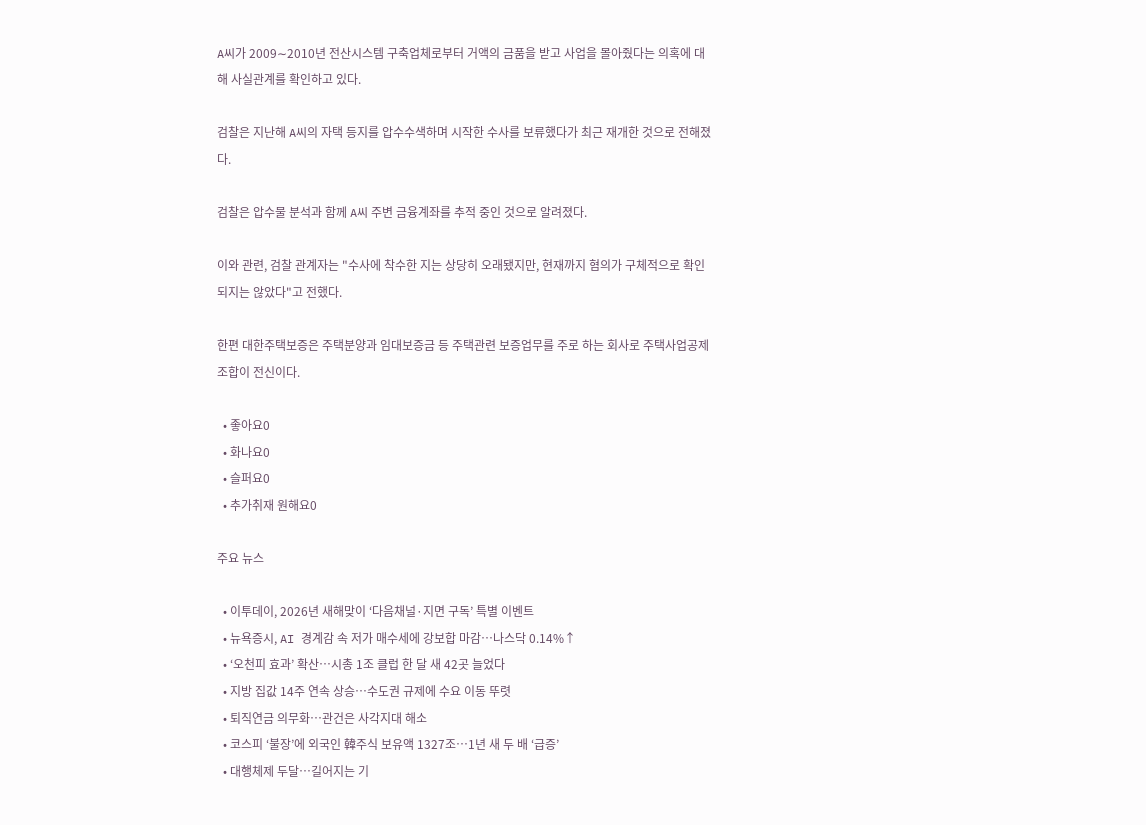A씨가 2009∼2010년 전산시스템 구축업체로부터 거액의 금품을 받고 사업을 몰아줬다는 의혹에 대해 사실관계를 확인하고 있다.

검찰은 지난해 A씨의 자택 등지를 압수수색하며 시작한 수사를 보류했다가 최근 재개한 것으로 전해졌다.

검찰은 압수물 분석과 함께 A씨 주변 금융계좌를 추적 중인 것으로 알려졌다.

이와 관련, 검찰 관계자는 "수사에 착수한 지는 상당히 오래됐지만, 현재까지 혐의가 구체적으로 확인되지는 않았다"고 전했다.

한편 대한주택보증은 주택분양과 임대보증금 등 주택관련 보증업무를 주로 하는 회사로 주택사업공제조합이 전신이다.

  • 좋아요0
  • 화나요0
  • 슬퍼요0
  • 추가취재 원해요0

주요 뉴스

  • 이투데이, 2026년 새해맞이 ‘다음채널·지면 구독’ 특별 이벤트
  • 뉴욕증시, AI 경계감 속 저가 매수세에 강보합 마감…나스닥 0.14%↑
  • ‘오천피 효과’ 확산…시총 1조 클럽 한 달 새 42곳 늘었다
  • 지방 집값 14주 연속 상승⋯수도권 규제에 수요 이동 뚜렷
  • 퇴직연금 의무화⋯관건은 사각지대 해소
  • 코스피 ‘불장’에 외국인 韓주식 보유액 1327조…1년 새 두 배 ‘급증’
  • 대행체제 두달…길어지는 기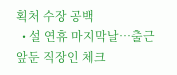획처 수장 공백
  • 설 연휴 마지막날…출근 앞둔 직장인 체크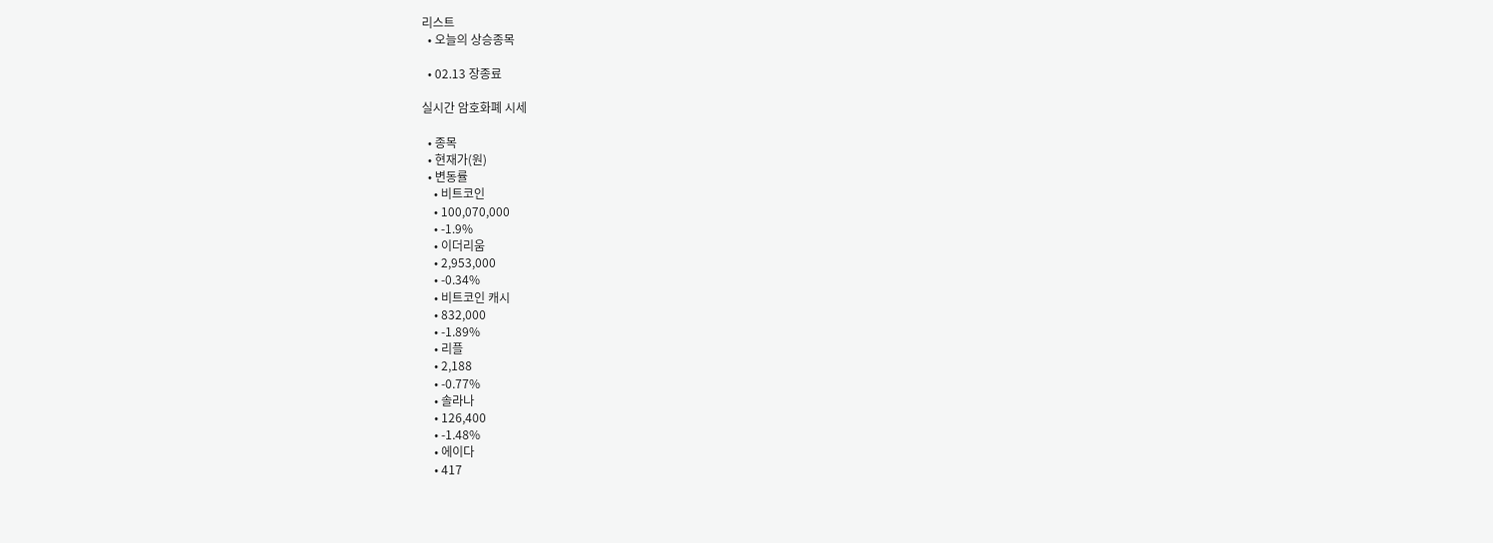리스트
  • 오늘의 상승종목

  • 02.13 장종료

실시간 암호화폐 시세

  • 종목
  • 현재가(원)
  • 변동률
    • 비트코인
    • 100,070,000
    • -1.9%
    • 이더리움
    • 2,953,000
    • -0.34%
    • 비트코인 캐시
    • 832,000
    • -1.89%
    • 리플
    • 2,188
    • -0.77%
    • 솔라나
    • 126,400
    • -1.48%
    • 에이다
    • 417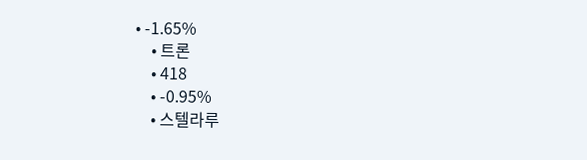• -1.65%
    • 트론
    • 418
    • -0.95%
    • 스텔라루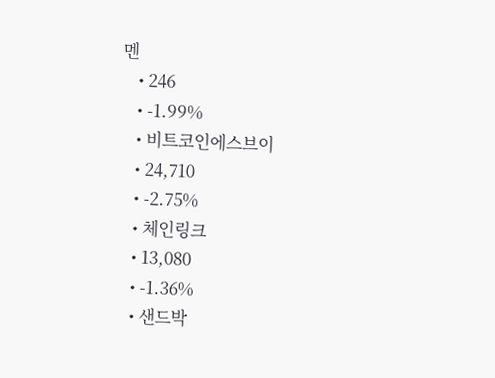멘
    • 246
    • -1.99%
    • 비트코인에스브이
    • 24,710
    • -2.75%
    • 체인링크
    • 13,080
    • -1.36%
    • 샌드박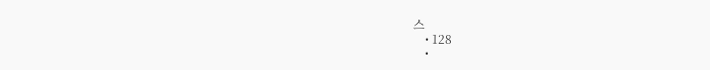스
    • 128
    •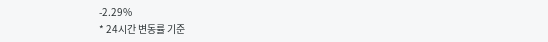-2.29%
* 24시간 변동률 기준